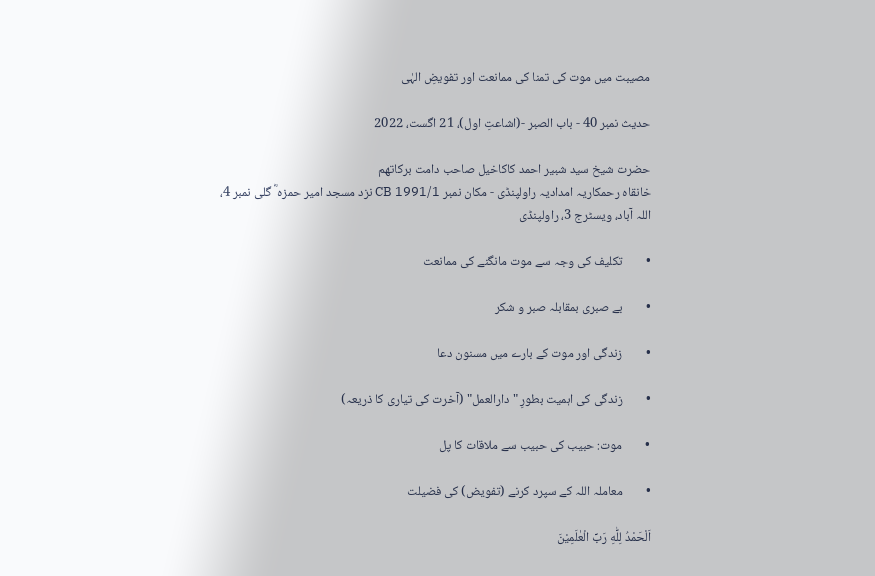مصیبت میں موت کی تمنا کی ممانعت اور تفویضِ الہٰی

حدیث نمبر 40 - باب الصبر -(اشاعتِ اول)، 21 اگست، 2022

حضرت شیخ سید شبیر احمد کاکاخیل صاحب دامت برکاتھم
خانقاہ رحمکاریہ امدادیہ راولپنڈی - مکان نمبر CB 1991/1 نزد مسجد امیر حمزہ ؓ گلی نمبر 4، اللہ آباد، ویسٹرج 3، راولپنڈی

•        تکلیف کی وجہ سے موت مانگنے کی ممانعت

•        بے صبری بمقابلہ صبر و شکر

•        زندگی اور موت کے بارے میں مسنون دعا

•        زندگی کی اہمیت بطورِ "دارالعمل" (آخرت کی تیاری کا ذریعہ)

•        موت: حبیب کی حبیب سے ملاقات کا پل

•        معاملہ اللہ کے سپرد کرنے (تفویض) کی فضیلت

اَلْحَمْدُ لِلّٰهِ رَبِّ الْعٰلَمِيْنَ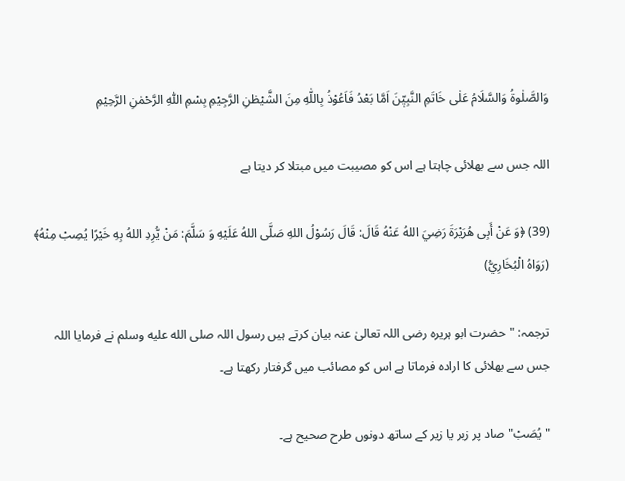وَال‍صَّلٰوةُ وَالسَّلَامُ عَلٰى خَاتَمِ النَّبِيّٖنَ اَمَّا بَعْدُ فَاَعُوْذُ بِاللّٰهِ مِنَ الشَّيْطٰنِ الرَّجِيْمِ بِسْمِ اللّٰهِ الرَّحْمٰنِ الرَّحِيْمِ

اللہ جس سے بھلائی چاہتا ہے اس کو مصیبت میں مبتلا کر دیتا ہے

(39) ﴿وَ عَنْ أَبِی هُرَيْرَةَ رَضِيَ اللهُ عَنْهُ قَالَ: قَالَ رَسُوْلُ اللهِ صَلَّى اللهُ عَلَيْهِ وَ سَلَّمَ: مَنْ يُّرِدِ اللهُ بِهِ خَيْرًا يُصِبْ مِنْهُ﴾ (رَوَاهُ الْبُخَارِيُّ)

ترجمہ: "حضرت ابو ہریرہ رضی اللہ تعالیٰ عنہ بیان کرتے ہیں رسول اللہ صلى الله عليه وسلم نے فرمایا اللہ جس سے بھلائی کا ارادہ فرماتا ہے اس کو مصائب میں گرفتار رکھتا ہے۔

"يُصَبْ" صاد پر زبر یا زیر کے ساتھ دونوں طرح صحیح ہے۔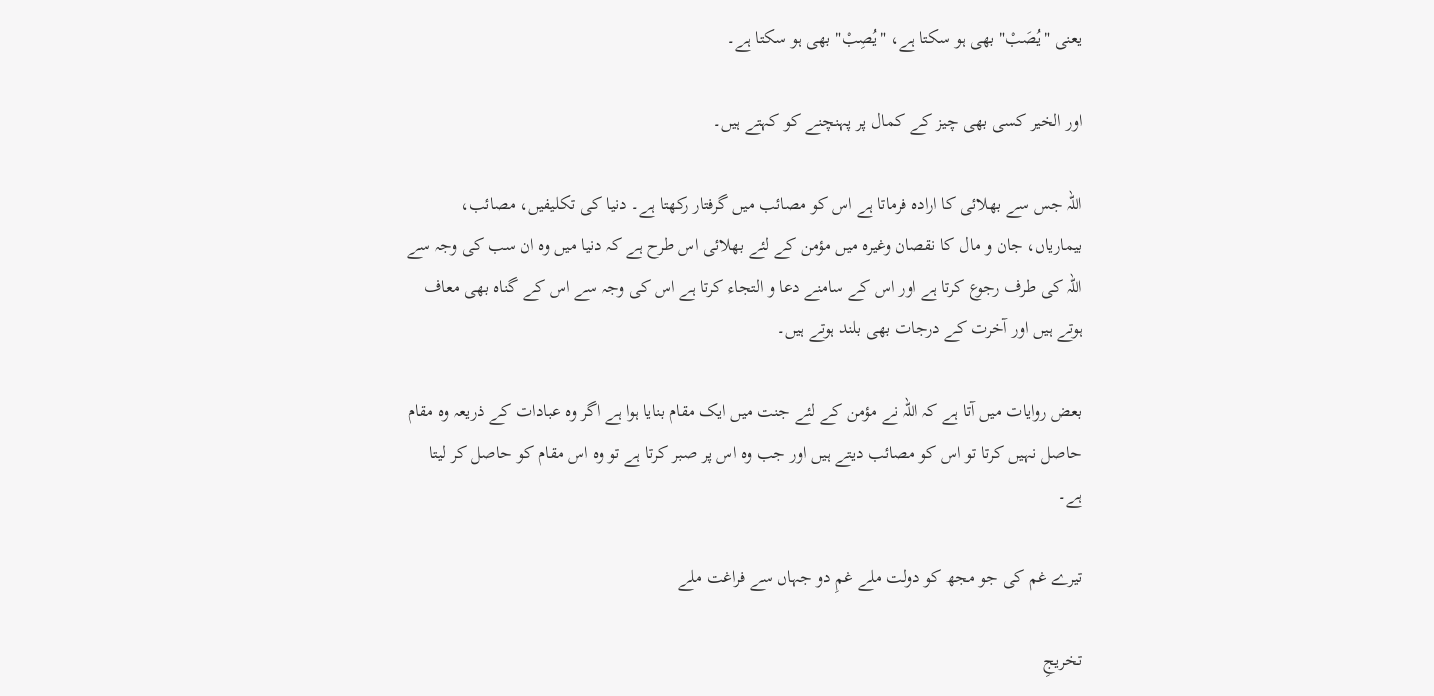یعنی "یُصَبْ" بھی ہو سکتا ہے، "یُصِبْ" بھی ہو سکتا ہے۔

اور الخیر کسی بھی چیز کے کمال پر پہنچنے کو کہتے ہیں۔

اللہ جس سے بھلائی کا ارادہ فرماتا ہے اس کو مصائب میں گرفتار رکھتا ہے۔ دنیا کی تکلیفیں، مصائب، بیماریاں، جان و مال کا نقصان وغیرہ میں مؤمن کے لئے بھلائی اس طرح ہے کہ دنیا میں وہ ان سب کی وجہ سے اللہ کی طرف رجوع کرتا ہے اور اس کے سامنے دعا و التجاء کرتا ہے اس کی وجہ سے اس کے گناہ بھی معاف ہوتے ہیں اور آخرت کے درجات بھی بلند ہوتے ہیں۔

بعض روایات میں آتا ہے کہ اللہ نے مؤمن کے لئے جنت میں ایک مقام بنایا ہوا ہے اگر وہ عبادات کے ذریعہ وہ مقام حاصل نہیں کرتا تو اس کو مصائب دیتے ہیں اور جب وہ اس پر صبر کرتا ہے تو وہ اس مقام کو حاصل کر لیتا ہے۔

تیرے غم کی جو مجھ کو دولت ملے غمِ دو جہاں سے فراغت ملے

تخریجِ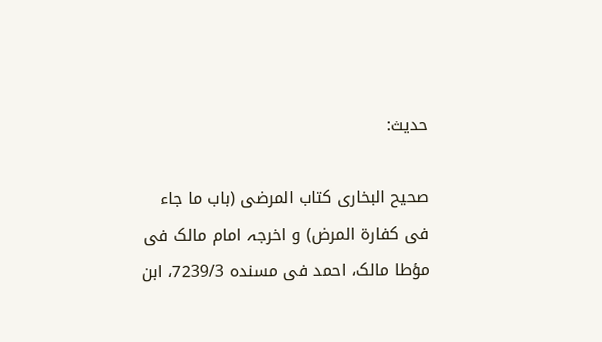حدیث:

صحیح البخاری کتاب المرضی (باب ما جاء فی کفارة المرض) و اخرجہ امام مالک فی مؤطا مالک، احمد فی مسندہ 7239/3، ابن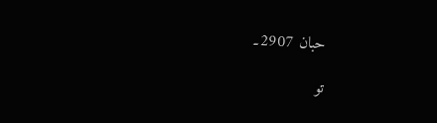حبان 2907۔

تو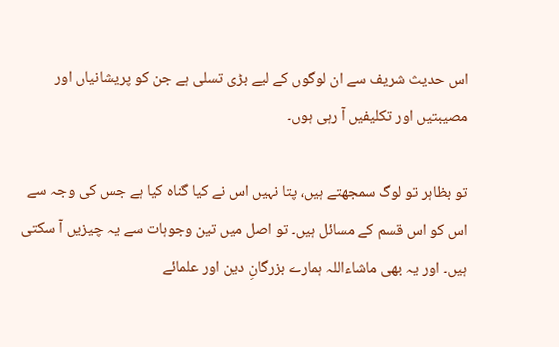اس حدیث شریف سے ان لوگوں کے لیے بڑی تسلی ہے جن کو پریشانیاں اور مصیبتیں اور تکلیفیں آ رہی ہوں۔

تو بظاہر تو لوگ سمجھتے ہیں، پتا نہیں اس نے کیا گناہ کیا ہے جس کی وجہ سے اس کو اس قسم کے مسائل ہیں۔ تو اصل میں تین وجوہات سے یہ چیزیں آ سکتی ہیں۔ اور یہ بھی ماشاءاللہ ہمارے بزرگانِ دین اور علمائے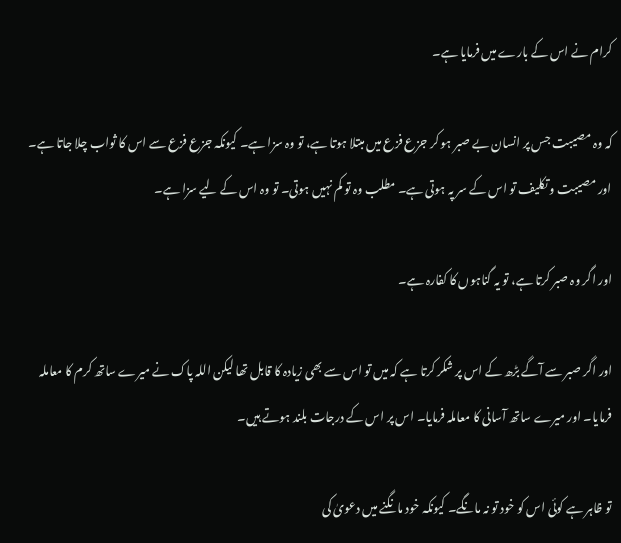کرام نے اس کے بارے میں فرمایا ہے۔

کہ وہ مصیبت جس پر انسان بے صبر ہو کر جزع فزع میں مبتلا ہوتا ہے، تو وہ سزا ہے۔ کیونکہ جزع فزع سے اس کا ثواب چلا جاتا ہے۔ اور مصیبت و تکلیف تو اس کے سر پہ ہوتی ہے۔ مطلب وہ تو کم نہیں ہوتی۔ تو وہ اس کے لیے سزا ہے۔

اور اگر وہ صبر کرتا ہے، تو یہ گناہوں کا کفارہ ہے۔

اور اگر صبر سے آگے بڑھ کے اس پر شکر کرتا ہے کہ میں تو اس سے بھی زیادہ کا قابل تھا لیکن اللہ پاک نے میرے ساتھ کرم کا معاملہ فرمایا۔ اور میرے ساتھ آسانی کا معاملہ فرمایا۔ اس پر اس کے درجات بلند ہوتے ہیں۔

تو ظاہر ہے کوئی اس کو خود تو نہ مانگے۔ کیونکہ خود مانگنے میں دعویٰ کی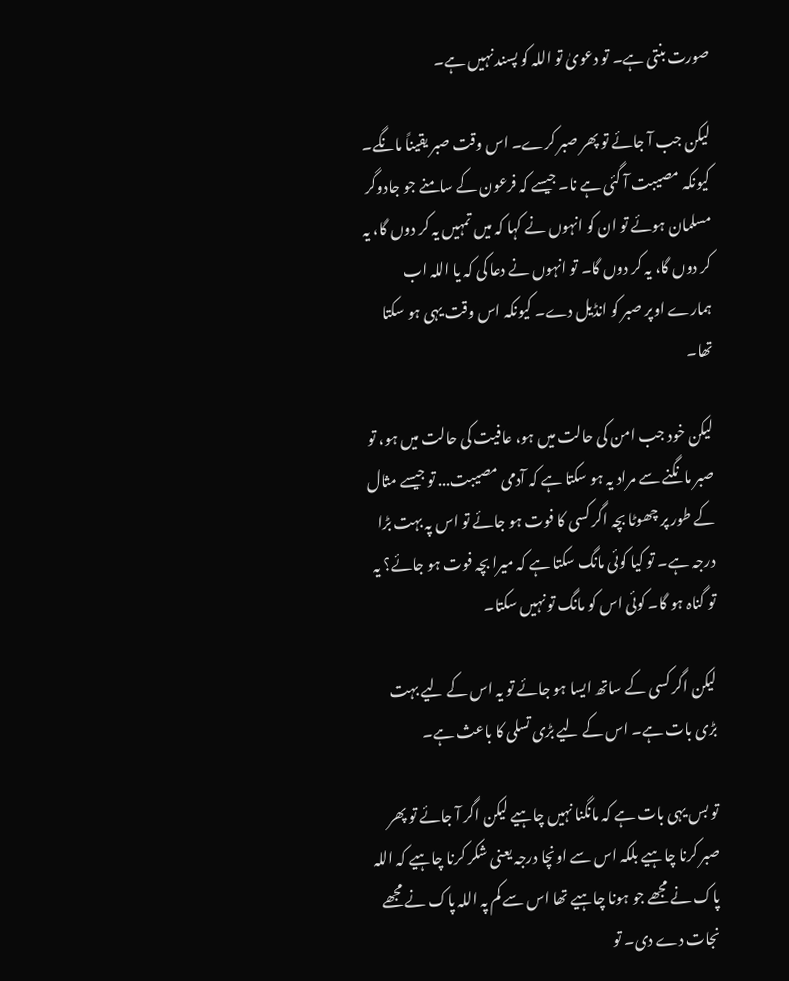صورت بنتی ہے۔ تو دعویٰ تو اللہ کو پسند نہیں ہے۔

لیکن جب آ جائے تو پھر صبر کرے۔ اس وقت صبر یقیناً مانگے۔ کیونکہ مصیبت آ گئی ہے نا۔ جیسے کہ فرعون کے سامنے جو جادوگر مسلمان ہوئے تو ان کو انہوں نے کہا کہ میں تمہیں یہ کر دوں گا، یہ کر دوں گا، یہ کر دوں گا۔ تو انہوں نے دعا کی کہ یا اللہ اب ہمارے اوپر صبر کو انڈیل دے۔ کیونکہ اس وقت یہی ہو سکتا تھا۔

لیکن خود جب امن کی حالت میں ہو، عافیت کی حالت میں ہو، تو صبر مانگنے سے مراد یہ ہو سکتا ہے کہ آدمی مصیبت... تو جیسے مثال کے طور پر چھوٹا بچہ اگر کسی کا فوت ہو جائے تو اس پہ بہت بڑا درجہ ہے۔ تو کیا کوئی مانگ سکتا ہے کہ میرا بچہ فوت ہو جائے؟ یہ تو گناہ ہو گا۔ کوئی اس کو مانگ تو نہیں سکتا۔

لیکن اگر کسی کے ساتھ ایسا ہو جائے تو یہ اس کے لیے بہت بڑی بات ہے۔ اس کے لیے بڑی تسلی کا باعث ہے۔

تو بس یہی بات ہے کہ مانگنا نہیں چاہیے لیکن اگر آ جائے تو پھر صبر کرنا چاہیے بلکہ اس سے اونچا درجہ یعنی شکر کرنا چاہیے کہ اللہ پاک نے مجھے جو ہونا چاہیے تھا اس سے کم پہ اللہ پاک نے مجھے نجات دے دی۔ تو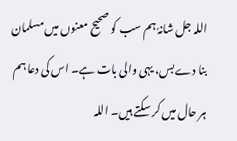اللہ جل شانہٗ ہم سب کو صحیح معنوں میں مسلمان بنا دے بس، یہی والی بات ہے۔ اس کی دعا ہم ہر حال میں کر سکتے ہیں۔ اللہ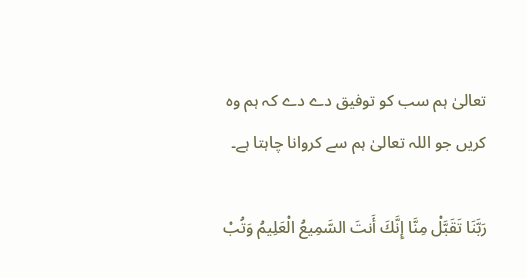تعالیٰ ہم سب کو توفیق دے دے کہ ہم وہ کریں جو اللہ تعالیٰ ہم سے کروانا چاہتا ہے۔

رَبَّنَا تَقَبَّلْ مِنَّا إِنَّكَ أَنتَ السَّمِيعُ الْعَلِيمُ وَتُبْ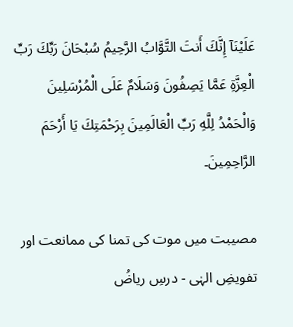عَلَيْنَآ إِنَّكَ أَنتَ التَّوَّابُ الرَّحِيمُ سُبْحَانَ رَبِّكَ رَبِّ الْعِزَّةِ عَمَّا يَصِفُونَ وَسَلَامٌ عَلَى الْمُرْسَلِينَ وَالْحَمْدُ لِلَّهِ رَبِّ الْعَالَمِينَ بِرَحْمَتِكَ يَا أَرْحَمَ الرَّاحِمِينَ۔

مصیبت میں موت کی تمنا کی ممانعت اور تفویضِ الہٰی - درسِ ریاضُ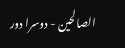الصالحین - دوسرا دور